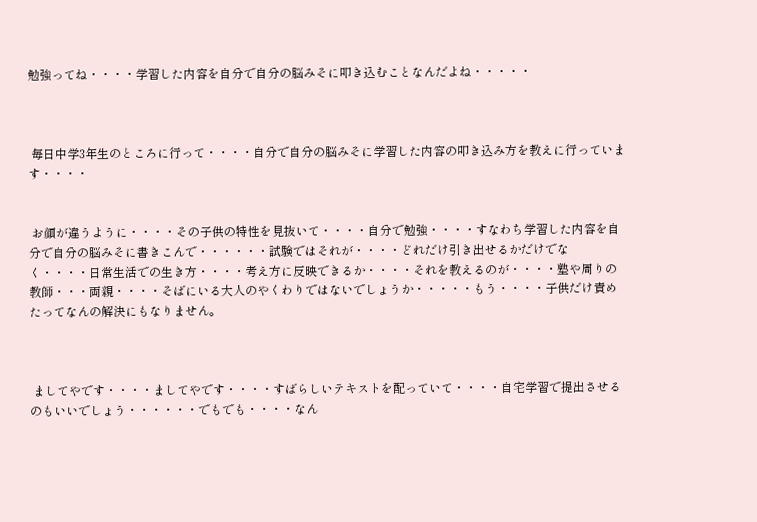勉強ってね・・・・学習した内容を自分で自分の脳みそに叩き込むことなんだよね・・・・・



 毎日中学3年生のところに行って・・・・自分で自分の脳みそに学習した内容の叩き込み方を教えに行っています・・・・


 お顔が違うように・・・・その子供の特性を見抜いて・・・・自分で勉強・・・・すなわち学習した内容を自分で自分の脳みそに書きこんで・・・・・・試験ではそれが・・・・どれだけ引き出せるかだけでなく・・・・日常生活での生き方・・・・考え方に反映できるか・・・・それを教えるのが・・・・塾や周りの教師・・・両親・・・・そばにいる大人のやくわりではないでしょうか・・・・・もう・・・・子供だけ責めたってなんの解決にもなりません。



 ましてやです・・・・ましてやです・・・・すばらしいテキストを配っていて・・・・自宅学習で提出させるのもいいでしょう・・・・・・でもでも・・・・なん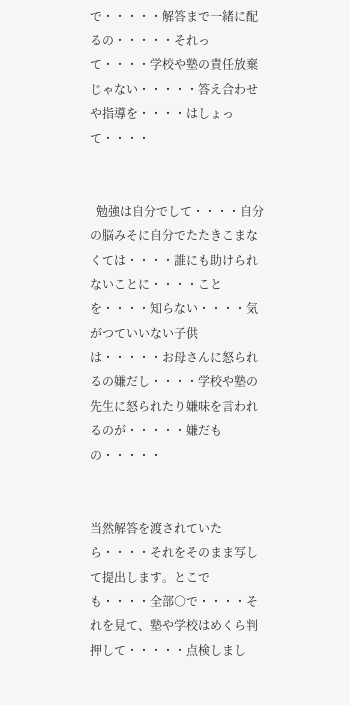で・・・・・解答まで一緒に配るの・・・・・それって・・・・学校や塾の責任放棄じゃない・・・・・答え合わせや指導を・・・・はしょって・・・・


  勉強は自分でして・・・・自分の脳みそに自分でたたきこまなくては・・・・誰にも助けられないことに・・・・ことを・・・・知らない・・・・気がつていいない子供は・・・・・お母さんに怒られるの嫌だし・・・・学校や塾の先生に怒られたり嫌味を言われるのが・・・・・嫌だもの・・・・・


当然解答を渡されていたら・・・・それをそのまま写して提出します。とこでも・・・・全部○で・・・・それを見て、塾や学校はめくら判押して・・・・・点検しまし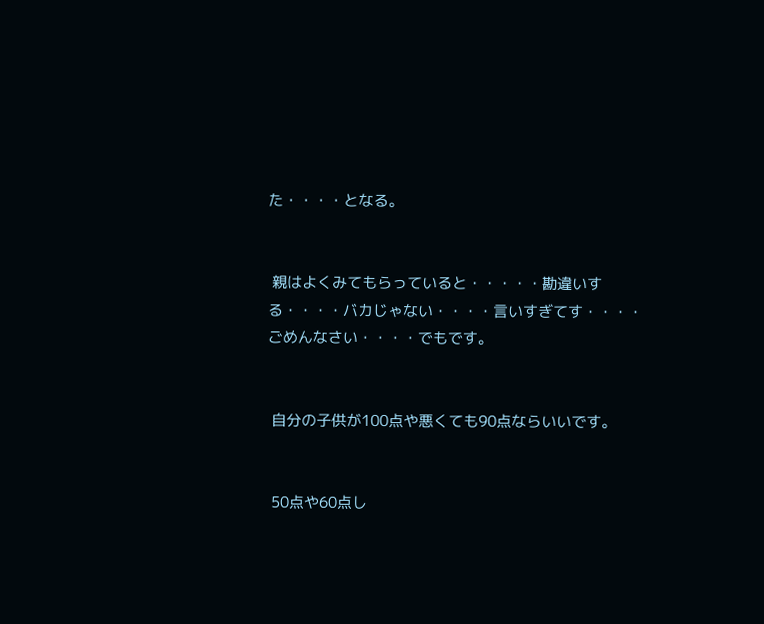た・・・・となる。


 親はよくみてもらっていると・・・・・勘違いする・・・・バカじゃない・・・・言いすぎてす・・・・ごめんなさい・・・・でもです。


 自分の子供が100点や悪くても90点ならいいです。


 50点や60点し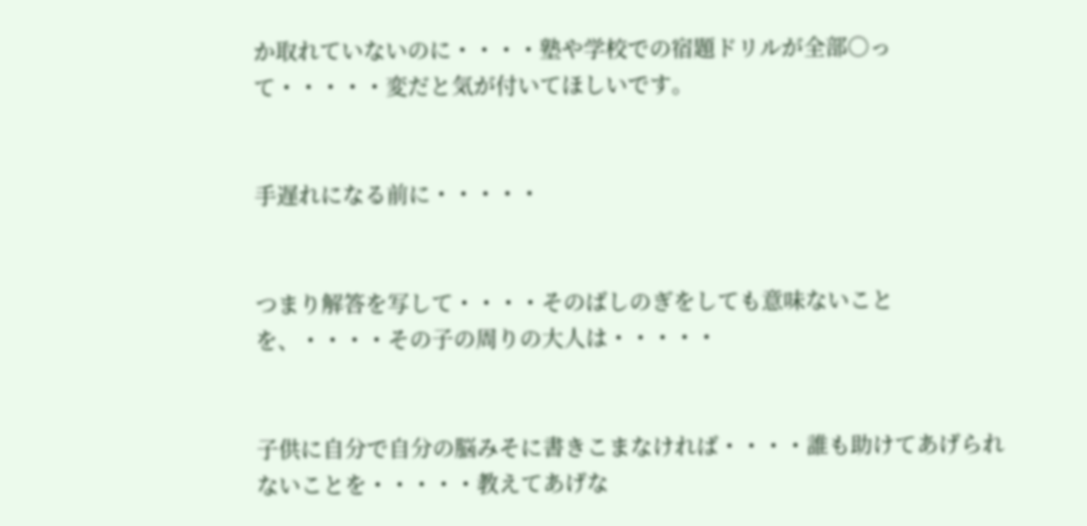か取れていないのに・・・・塾や学校での宿題ドリルが全部○って・・・・・変だと気が付いてほしいです。


手遅れになる前に・・・・・


つまり解答を写して・・・・そのばしのぎをしても意味ないことを、・・・・その子の周りの大人は・・・・・


子供に自分で自分の脳みそに書きこまなければ・・・・誰も助けてあげられないことを・・・・・教えてあげな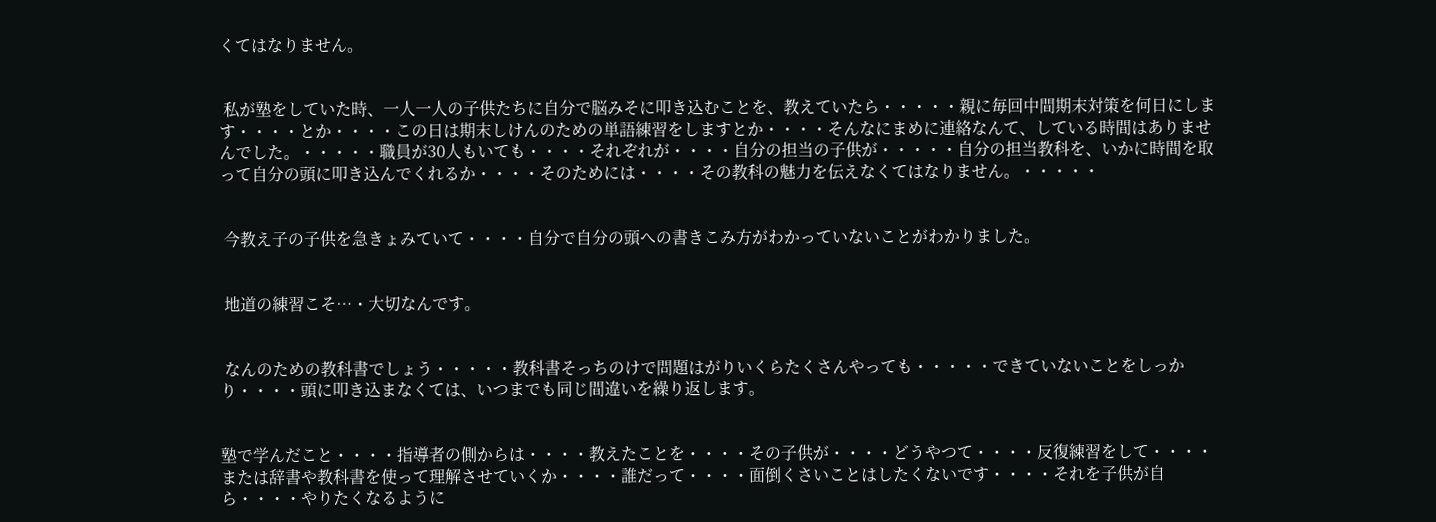くてはなりません。


 私が塾をしていた時、一人一人の子供たちに自分で脳みそに叩き込むことを、教えていたら・・・・・親に毎回中間期末対策を何日にします・・・・とか・・・・この日は期末しけんのための単語練習をしますとか・・・・そんなにまめに連絡なんて、している時間はありませんでした。・・・・・職員が30人もいても・・・・それぞれが・・・・自分の担当の子供が・・・・・自分の担当教科を、いかに時間を取って自分の頭に叩き込んでくれるか・・・・そのためには・・・・その教科の魅力を伝えなくてはなりません。・・・・・


 今教え子の子供を急きょみていて・・・・自分で自分の頭への書きこみ方がわかっていないことがわかりました。


 地道の練習こそ…・大切なんです。


 なんのための教科書でしょう・・・・・教科書そっちのけで問題はがりいくらたくさんやっても・・・・・できていないことをしっかり・・・・頭に叩き込まなくては、いつまでも同じ間違いを繰り返します。


塾で学んだこと・・・・指導者の側からは・・・・教えたことを・・・・その子供が・・・・どうやつて・・・・反復練習をして・・・・または辞書や教科書を使って理解させていくか・・・・誰だって・・・・面倒くさいことはしたくないです・・・・それを子供が自ら・・・・やりたくなるように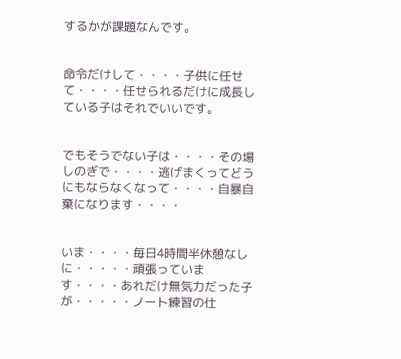するかが課題なんです。


命令だけして・・・・子供に任せて・・・・任せられるだけに成長している子はそれでいいです。


でもそうでない子は・・・・その場しのぎで・・・・逃げまくってどうにもならなくなって・・・・自暴自棄になります・・・・


いま・・・・毎日4時間半休憩なしに・・・・・頑張っています・・・・あれだけ無気力だった子が・・・・・ノート練習の仕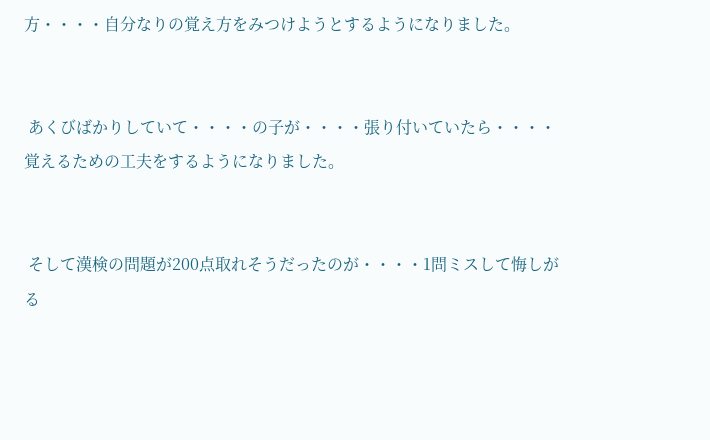方・・・・自分なりの覚え方をみつけようとするようになりました。


 あくびばかりしていて・・・・の子が・・・・張り付いていたら・・・・覚えるための工夫をするようになりました。


 そして漢検の問題が200点取れそうだったのが・・・・1問ミスして悔しがる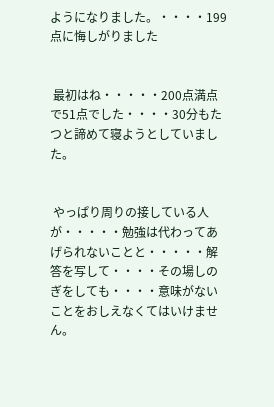ようになりました。・・・・199点に悔しがりました


 最初はね・・・・・200点満点で51点でした・・・・30分もたつと諦めて寝ようとしていました。


 やっぱり周りの接している人が・・・・・勉強は代わってあげられないことと・・・・・解答を写して・・・・その場しのぎをしても・・・・意味がないことをおしえなくてはいけません。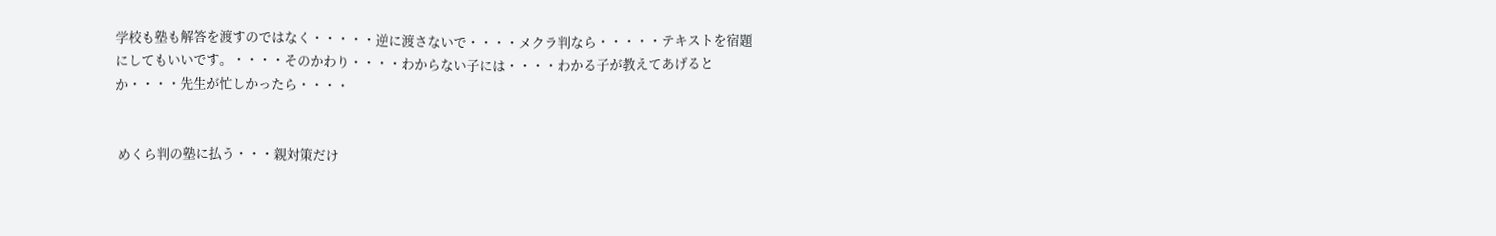学校も塾も解答を渡すのではなく・・・・・逆に渡さないで・・・・メクラ判なら・・・・・テキストを宿題にしてもいいです。・・・・そのかわり・・・・わからない子には・・・・わかる子が教えてあげるとか・・・・先生が忙しかったら・・・・


 めくら判の塾に払う・・・親対策だけ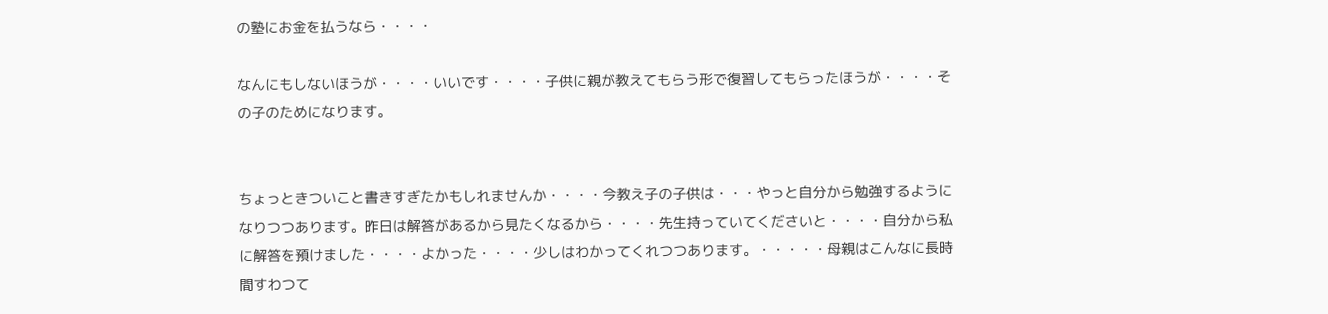の塾にお金を払うなら・・・・

なんにもしないほうが・・・・いいです・・・・子供に親が教えてもらう形で復習してもらったほうが・・・・その子のためになります。


ちょっときついこと書きすぎたかもしれませんか・・・・今教え子の子供は・・・やっと自分から勉強するようになりつつあります。昨日は解答があるから見たくなるから・・・・先生持っていてくださいと・・・・自分から私に解答を預けました・・・・よかった・・・・少しはわかってくれつつあります。・・・・・母親はこんなに長時間すわつて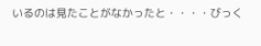いるのは見たことがなかったと・・・・びっく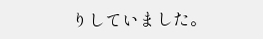りしていました。